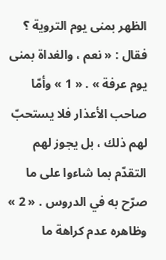الظهر بمنى يوم التروية ؟ فقال : « نعم ، والغداة بمنى يوم عرفة » . « 1 » وأمّا صاحب الأعذار فلا يستحبّ لهم ذلك ، بل يجوز لهم التقدّم بما شاءوا على ما صرّح به في الدروس . « 2 »
وظاهره عدم كراهة ما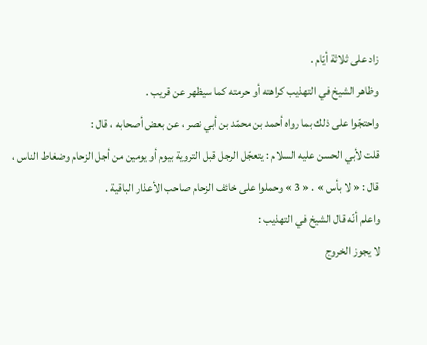زاد على ثلاثة أيّام .
وظاهر الشيخ في التهذيب كراهته أو حرمته كما سيظهر عن قريب .
واحتجّوا على ذلك بما رواه أحمد بن محمّد بن أبي نصر ، عن بعض أصحابه ، قال :
قلت لأبي الحسن عليه السلام : يتعجّل الرجل قبل التروية بيوم أو يومين من أجل الزحام وضغاط الناس ، قال : « لا بأس » . « 3 » وحملوا على خائف الزحام صاحب الأعذار الباقية .
واعلم أنّه قال الشيخ في التهذيب :
لا يجوز الخروج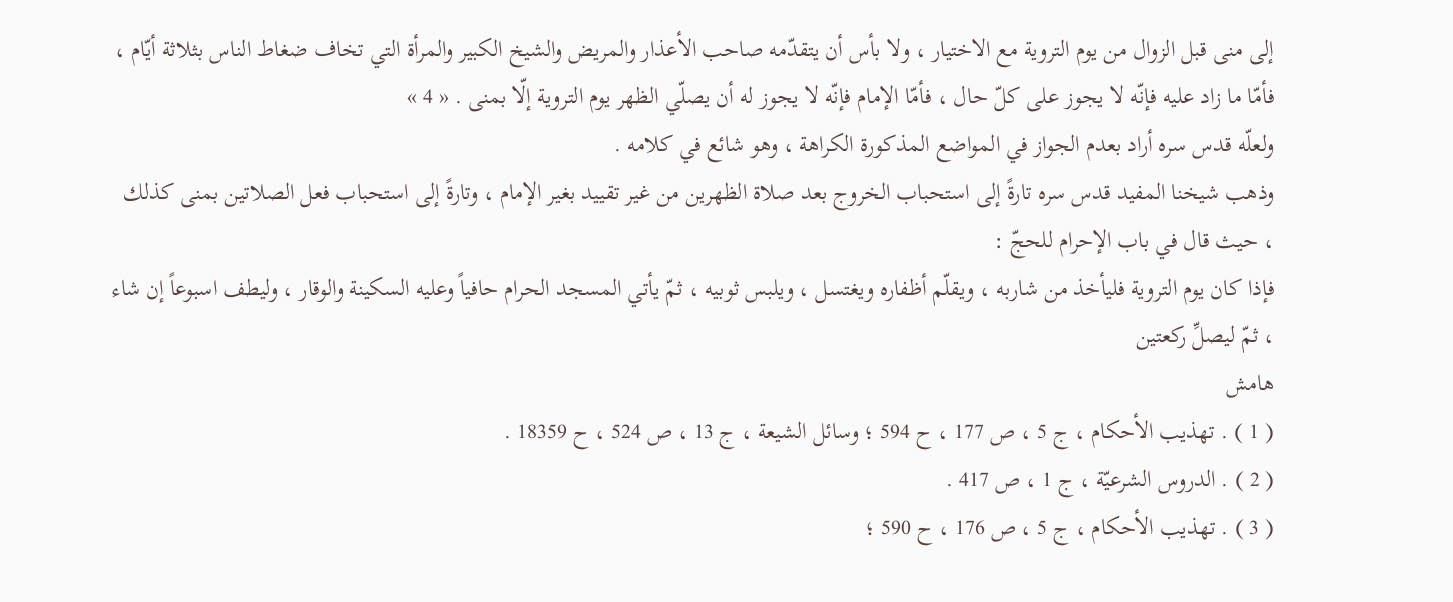إلى منى قبل الزوال من يوم التروية مع الاختيار ، ولا بأس أن يتقدّمه صاحب الأعذار والمريض والشيخ الكبير والمرأة التي تخاف ضغاط الناس بثلاثة أيّام ، فأمّا ما زاد عليه فإنّه لا يجوز على كلّ حال ، فأمّا الإمام فإنّه لا يجوز له أن يصلّي الظهر يوم التروية إلّا بمنى . « 4 »
ولعلّه قدس سره أراد بعدم الجواز في المواضع المذكورة الكراهة ، وهو شائع في كلامه .
وذهب شيخنا المفيد قدس سره تارةً إلى استحباب الخروج بعد صلاة الظهرين من غير تقييد بغير الإمام ، وتارةً إلى استحباب فعل الصلاتين بمنى كذلك ، حيث قال في باب الإحرام للحجّ :
فإذا كان يوم التروية فليأخذ من شاربه ، ويقلّم أظفاره ويغتسل ، ويلبس ثوبيه ، ثمّ يأتي المسجد الحرام حافياً وعليه السكينة والوقار ، وليطف اسبوعاً إن شاء ، ثمّ ليصلِّ ركعتين
هامش
( 1 ) . تهذيب الأحكام ، ج 5 ، ص 177 ، ح 594 ؛ وسائل الشيعة ، ج 13 ، ص 524 ، ح 18359 .
( 2 ) . الدروس الشرعيّة ، ج 1 ، ص 417 .
( 3 ) . تهذيب الأحكام ، ج 5 ، ص 176 ، ح 590 ؛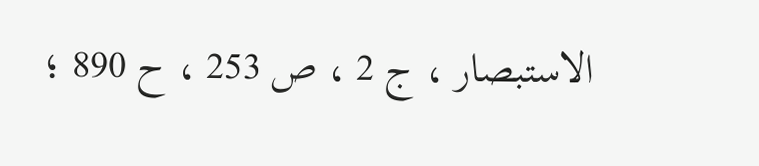الاستبصار ، ج 2 ، ص 253 ، ح 890 ؛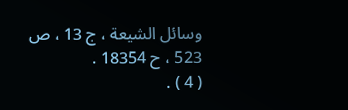وسائل الشيعة ، ج 13 ، ص 523 ، ح 18354 .
( 4 ) .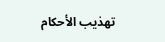تهذيب الأحكام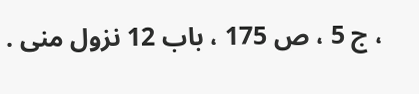، ج 5 ، ص 175 ، باب 12 نزول منى .